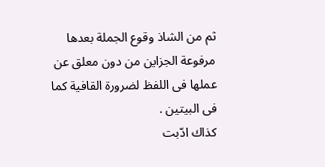ثم من الشاذ وقوع الجملة بعدها مرفوعة الجزاين من دون معلق عن عملها فى اللفظ لضرورة القافية كما فى البيتين .
كذاك ادّبت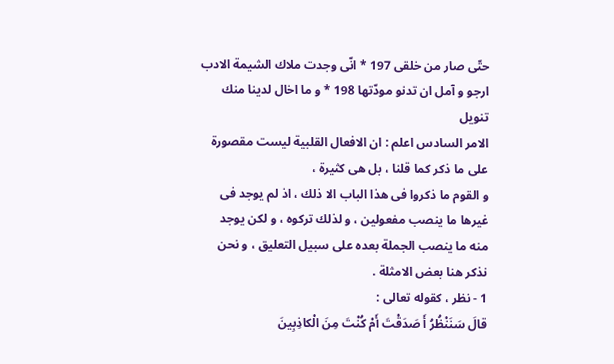حتّى صار من خلقى 197 * انّى وجدت ملاك الشيمة الادب
ارجو و آمل ان تدنو مودّتها 198 * و ما اخال لدينا منك تنويل
الامر السادس اعلم : ان الافعال القلبية ليست مقصورة على ما ذكر كما قلنا ، بل هى كثيرة ،
و القوم ما ذكروا فى هذا الباب الا ذلك ، اذ لم يوجد فى غيرها ما ينصب مفعولين ، و لذلك تركوه ، و لكن يوجد منه ما ينصب الجملة بعده على سبيل التعليق ، و نحن نذكر هنا بعض الامثلة .
1 - نظر ، كقوله تعالى :
قالَ سَنَنْظُرُ أَ صَدَقْتَ أَمْ كُنْتَ مِنَ الْكاذِبِينَ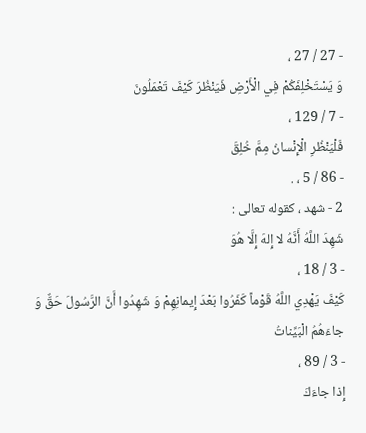- 27 / 27 ،
وَ يَسْتَخْلِفَكُمْ فِي الْأَرْضِ فَيَنْظُرَ كَيْفَ تَعْمَلُونَ
- 7 / 129 ،
فَلْيَنْظُرِ الْإِنْسانُ مِمَّ خُلِقَ
- 86 / 5 ، .
2 - شهد ، كقوله تعالى :
شَهِدَ اللَّهُ أَنَّهُ لا إِلهَ إِلَّا هُوَ
- 3 / 18 ،
كَيْفَ يَهْدِي اللَّهُ قَوْماً كَفَرُوا بَعْدَ إِيمانِهِمْ وَ شَهِدُوا أَنَّ الرَّسُولَ حَقٌّ وَ جاءَهُمُ الْبَيِّناتُ
- 3 / 89 ،
إِذا جاءَكَ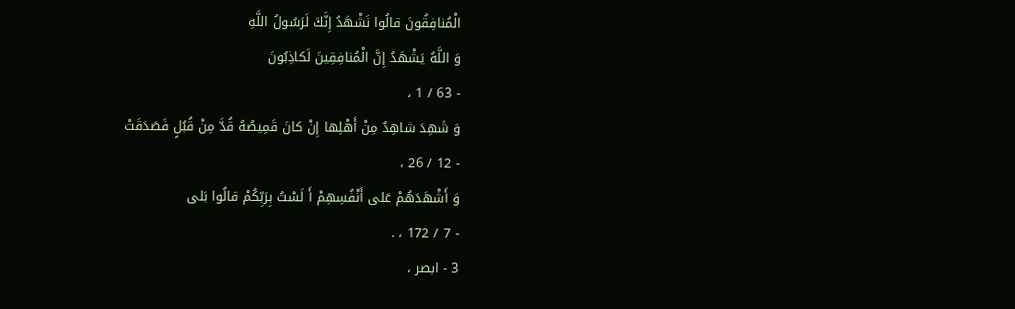الْمُنافِقُونَ قالُوا نَشْهَدُ إِنَّكَ لَرَسُولُ اللَّهِ
وَ اللَّهُ يَشْهَدُ إِنَّ الْمُنافِقِينَ لَكاذِبُونَ
- 63 / 1 ،
وَ شَهِدَ شاهِدٌ مِنْ أَهْلِها إِنْ كانَ قَمِيصُهُ قُدَّ مِنْ قُبُلٍ فَصَدَقَتْ
- 12 / 26 ،
وَ أَشْهَدَهُمْ عَلى أَنْفُسِهِمْ أَ لَسْتُ بِرَبِّكُمْ قالُوا بَلى
- 7 / 172 ، .
3 - ابصر ،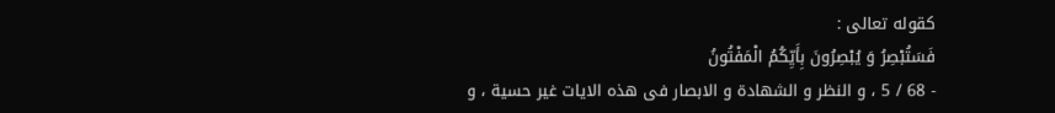كقوله تعالى :
فَسَتُبْصِرُ وَ يُبْصِرُونَ بِأَيِّكُمُ الْمَفْتُونُ
- 68 / 5 ، و النظر و الشهادة و الابصار فى هذه الايات غير حسية ، و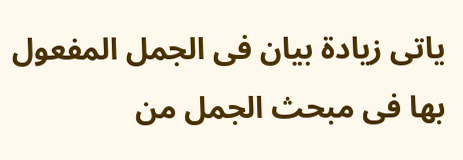ياتى زيادة بيان فى الجمل المفعول بها فى مبحث الجمل من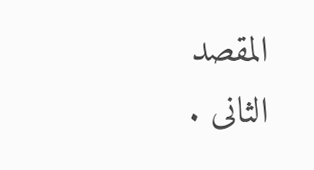المقصد الثانى .